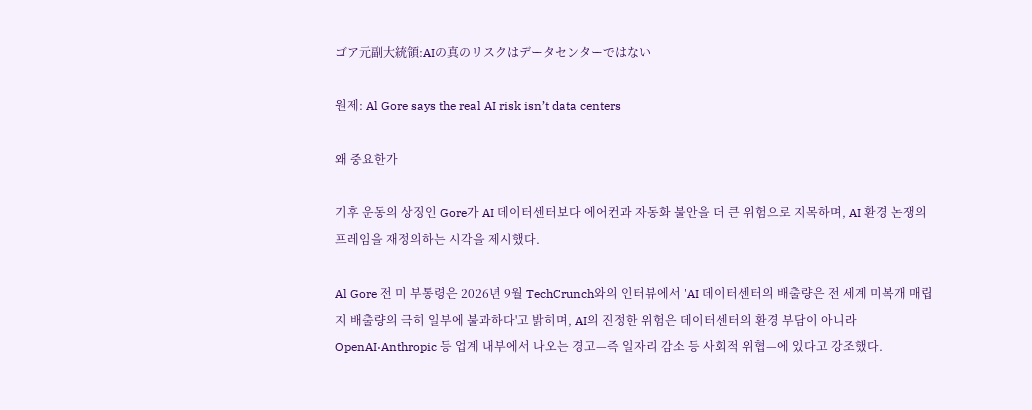ゴア元副大統領:AIの真のリスクはデータセンターではない

원제: Al Gore says the real AI risk isn’t data centers

왜 중요한가

기후 운동의 상징인 Gore가 AI 데이터센터보다 에어컨과 자동화 불안을 더 큰 위험으로 지목하며, AI 환경 논쟁의 프레임을 재정의하는 시각을 제시했다.

Al Gore 전 미 부통령은 2026년 9월 TechCrunch와의 인터뷰에서 'AI 데이터센터의 배출량은 전 세계 미복개 매립지 배출량의 극히 일부에 불과하다'고 밝히며, AI의 진정한 위험은 데이터센터의 환경 부담이 아니라 OpenAI·Anthropic 등 업계 내부에서 나오는 경고—즉 일자리 감소 등 사회적 위협—에 있다고 강조했다.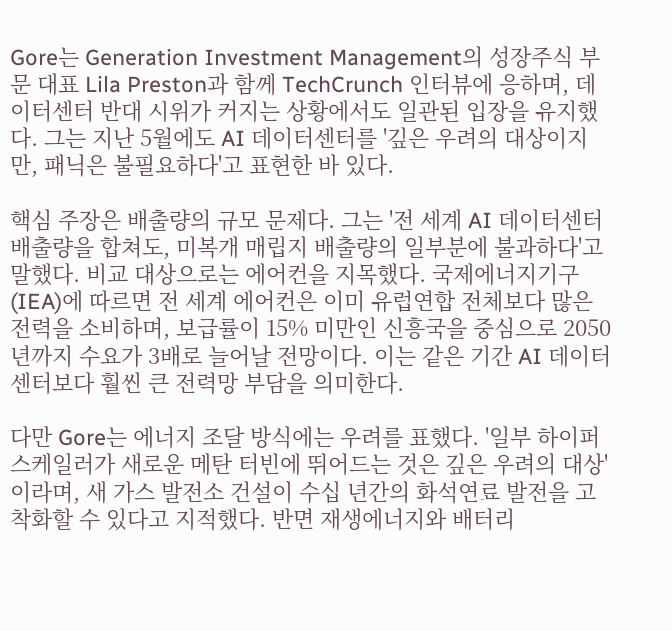Gore는 Generation Investment Management의 성장주식 부문 대표 Lila Preston과 함께 TechCrunch 인터뷰에 응하며, 데이터센터 반대 시위가 커지는 상황에서도 일관된 입장을 유지했다. 그는 지난 5월에도 AI 데이터센터를 '깊은 우려의 대상이지만, 패닉은 불필요하다'고 표현한 바 있다.

핵심 주장은 배출량의 규모 문제다. 그는 '전 세계 AI 데이터센터 배출량을 합쳐도, 미복개 매립지 배출량의 일부분에 불과하다'고 말했다. 비교 대상으로는 에어컨을 지목했다. 국제에너지기구(IEA)에 따르면 전 세계 에어컨은 이미 유럽연합 전체보다 많은 전력을 소비하며, 보급률이 15% 미만인 신흥국을 중심으로 2050년까지 수요가 3배로 늘어날 전망이다. 이는 같은 기간 AI 데이터센터보다 훨씬 큰 전력망 부담을 의미한다.

다만 Gore는 에너지 조달 방식에는 우려를 표했다. '일부 하이퍼스케일러가 새로운 메탄 터빈에 뛰어드는 것은 깊은 우려의 대상'이라며, 새 가스 발전소 건설이 수십 년간의 화석연료 발전을 고착화할 수 있다고 지적했다. 반면 재생에너지와 배터리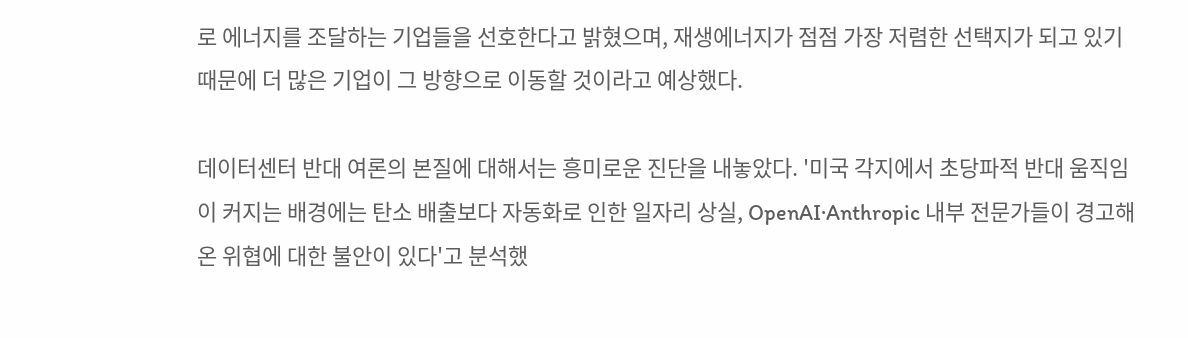로 에너지를 조달하는 기업들을 선호한다고 밝혔으며, 재생에너지가 점점 가장 저렴한 선택지가 되고 있기 때문에 더 많은 기업이 그 방향으로 이동할 것이라고 예상했다.

데이터센터 반대 여론의 본질에 대해서는 흥미로운 진단을 내놓았다. '미국 각지에서 초당파적 반대 움직임이 커지는 배경에는 탄소 배출보다 자동화로 인한 일자리 상실, OpenAI·Anthropic 내부 전문가들이 경고해온 위협에 대한 불안이 있다'고 분석했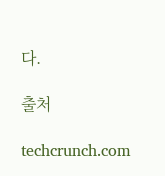다.

출처

techcrunch.com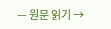— 원문 읽기 →